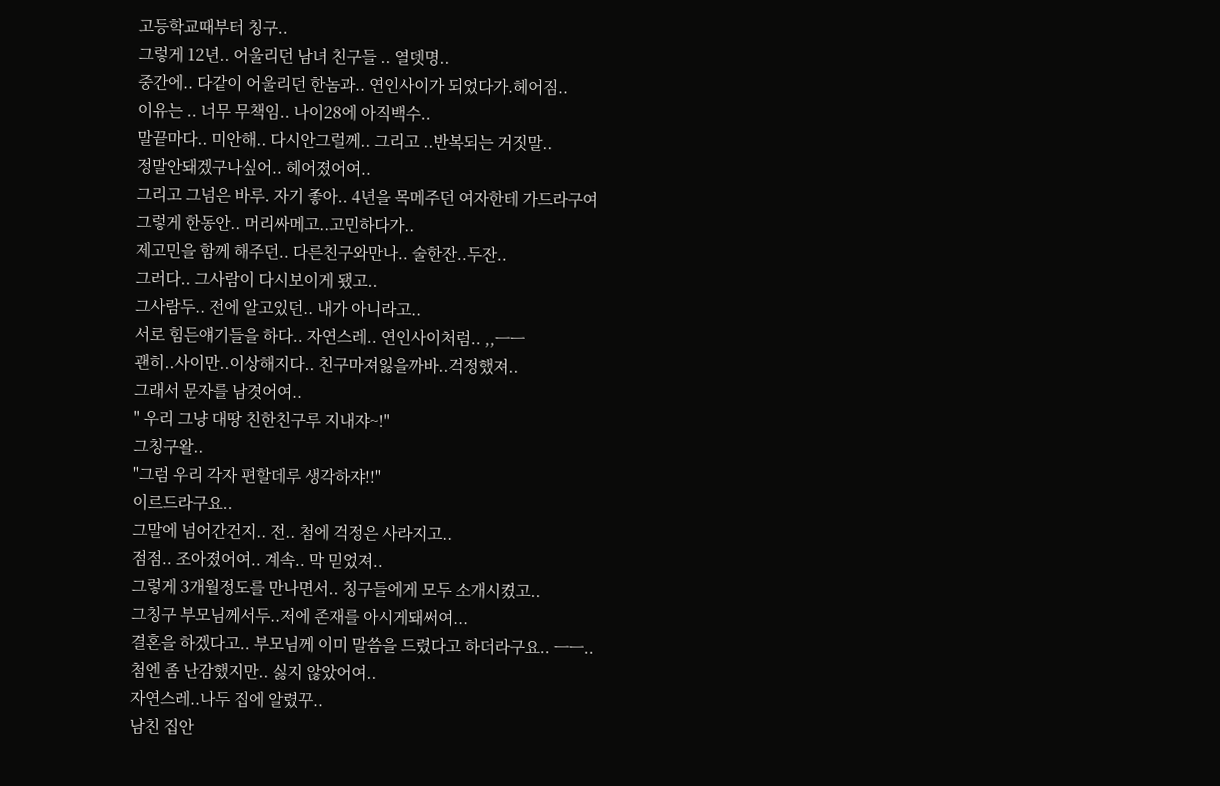고등학교때부터 칭구..
그렇게 12년.. 어울리던 남녀 친구들 .. 열뎃명..
중간에.. 다같이 어울리던 한놈과.. 연인사이가 되었다가.헤어짐..
이유는 .. 너무 무책임.. 나이28에 아직백수..
말끝마다.. 미안해.. 다시안그럴께.. 그리고 ..반복되는 거짓말..
정말안돼겠구나싶어.. 헤어졌어여..
그리고 그넘은 바루. 자기 좋아.. 4년을 목메주던 여자한테 가드라구여
그렇게 한동안.. 머리싸메고..고민하다가..
제고민을 함께 해주던.. 다른친구와만나.. 술한잔..두잔..
그러다.. 그사람이 다시보이게 됐고..
그사람두.. 전에 알고있던.. 내가 아니라고..
서로 힘든얘기들을 하다.. 자연스레.. 연인사이처럼.. ,,ㅡㅡ
괜히..사이만..이상해지다.. 친구마져잃을까바..걱정했져..
그래서 문자를 남겻어여..
" 우리 그냥 대땅 친한친구루 지내쟈~!"
그칭구왈..
"그럼 우리 각자 편할데루 생각하쟈!!"
이르드라구요..
그말에 넘어간건지.. 전.. 첨에 걱정은 사라지고..
점점.. 조아졌어여.. 계속.. 막 믿었져..
그렇게 3개월정도를 만나면서.. 칭구들에게 모두 소개시켰고..
그칭구 부모님께서두..저에 존재를 아시게돼써여...
결혼을 하겠다고.. 부모님께 이미 말씀을 드렸다고 하더라구요.. ㅡㅡ..
첨엔 좀 난감했지만.. 싫지 않았어여..
자연스레..나두 집에 알렸꾸..
남친 집안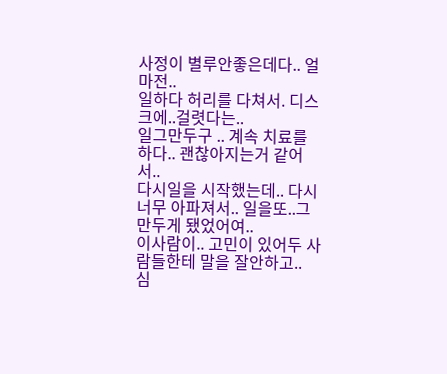사정이 별루안좋은데다.. 얼마전..
일하다 허리를 다쳐서. 디스크에..걸렷다는..
일그만두구 .. 계속 치료를 하다.. 괜찮아지는거 같어서..
다시일을 시작했는데.. 다시 너무 아파져서.. 일을또..그만두게 됐었어여..
이사람이.. 고민이 있어두 사람들한테 말을 잘안하고..
심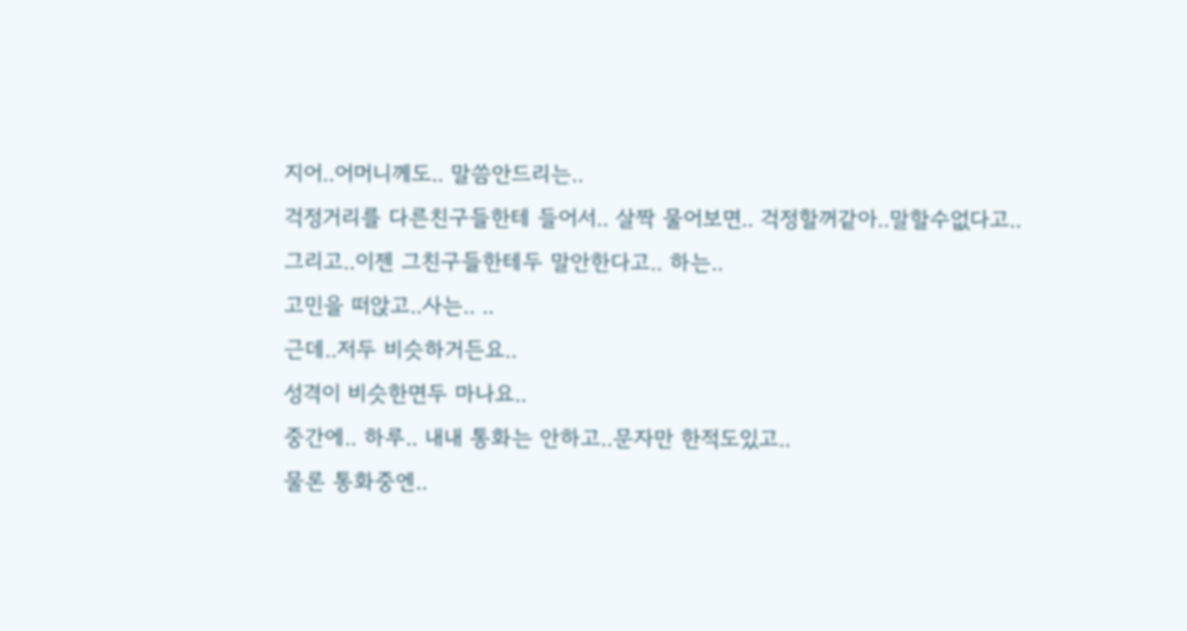지어..어머니께도.. 말씀안드리는..
걱정거리를 다른친구들한테 들어서.. 살짝 물어보면.. 걱정할꺼같아..말할수없다고..
그리고..이젠 그친구들한테두 말안한다고.. 하는..
고민을 떠앉고..사는.. ..
근데..저두 비슷하거든요..
성격이 비슷한면두 마나요..
중간에.. 하루.. 내내 통화는 안하고..문자만 한적도있고..
물론 통화중엔..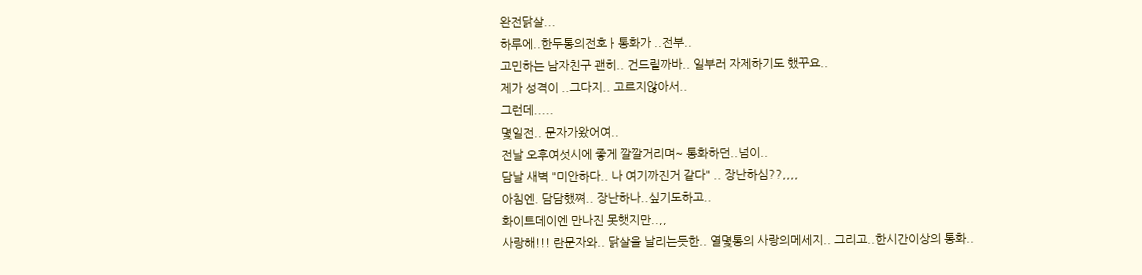완전닭살...
하루에..한두통의전호ㅏ통화가 ..전부..
고민하는 남자친구 괜히.. 건드릴까바.. 일부러 자제하기도 했꾸요..
제가 성격이 ..그다지.. 고르지않아서..
그런데.....
몇일전.. 문자가왔어여..
전날 오후여섯시에 좋게 깔깔거리며~ 통화하던..넘이..
담날 새벽 "미안하다.. 나 여기까진거 같다" .. 장난하심??,,,,
아침엔. 담담했쪄.. 장난하나..싶기도하고..
화이트데이엔 만나진 못햇지만..,,
사랑해!!! 란문자와.. 닭살을 날리는듯한.. 열몇통의 사랑의메세지.. 그리고..한시간이상의 통화..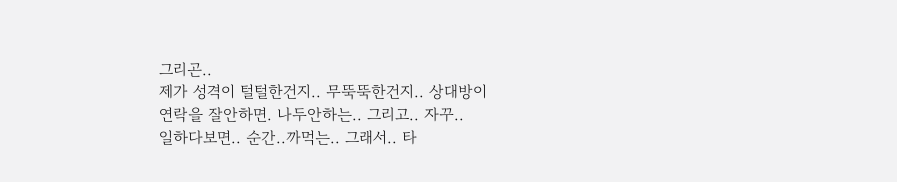그리곤..
제가 성격이 털털한건지.. 무뚝뚝한건지.. 상대방이
연락을 잘안하면. 나두안하는.. 그리고.. 자꾸..
일하다보면.. 순간..까먹는.. 그래서.. 타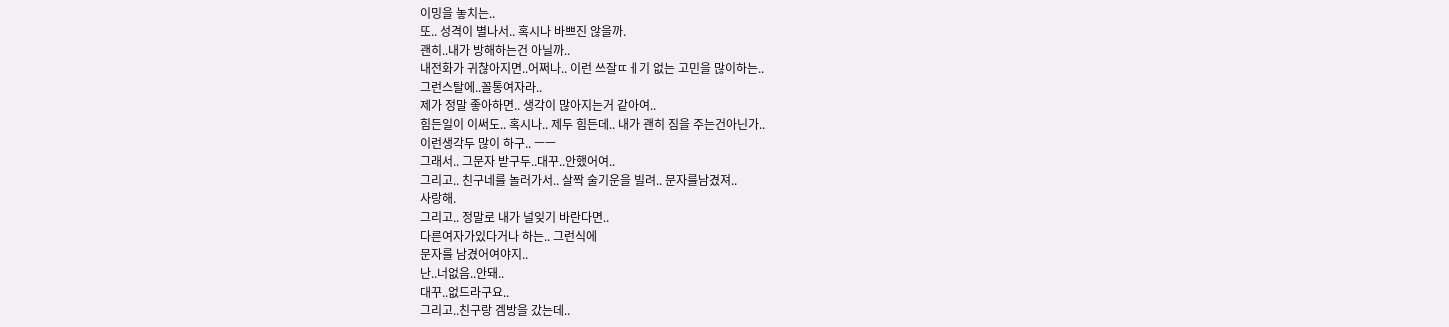이밍을 놓치는..
또.. 성격이 별나서.. 혹시나 바쁘진 않을까.
괜히..내가 방해하는건 아닐까..
내전화가 귀찮아지면..어쩌나.. 이런 쓰잘ㄸㅔ기 없는 고민을 많이하는..
그런스탈에..꼴통여자라..
제가 정말 좋아하면.. 생각이 많아지는거 같아여..
힘든일이 이써도.. 혹시나.. 제두 힘든데.. 내가 괜히 짐을 주는건아닌가..
이런생각두 많이 하구.. ㅡㅡ
그래서.. 그문자 받구두..대꾸..안했어여..
그리고.. 친구네를 놀러가서.. 살짝 술기운을 빌려.. 문자를남겼져..
사랑해.
그리고.. 정말로 내가 널잊기 바란다면..
다른여자가있다거나 하는.. 그런식에
문자를 남겼어여야지..
난..너없음..안돼..
대꾸..없드라구요..
그리고..친구랑 겜방을 갔는데..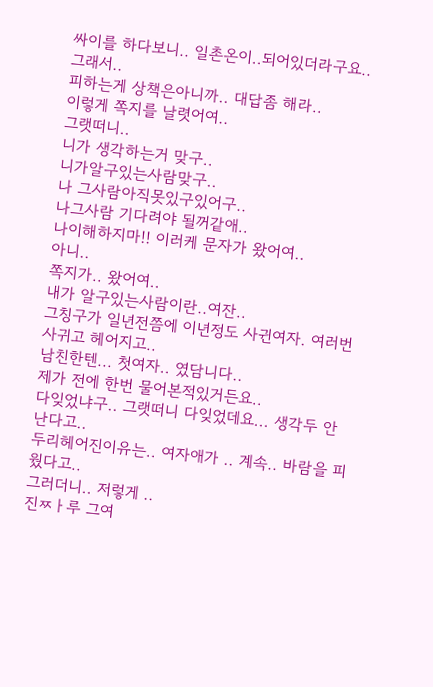싸이를 하다보니.. 일촌온이..되어있더라구요..
그래서..
피하는게 상책은아니까.. 대답좀 해라..
이렇게 쪽지를 날렷어여..
그랫떠니..
니가 생각하는거 맞구..
니가알구있는사람맞구..
나 그사람아직못있구있어구..
나그사람 기다려야 될꺼같애..
나이해하지마!! 이러케 문자가 왔어여..
아니..
쪽지가.. 왔어여..
내가 알구있는사람이란..여잔..
그칭구가 일년전쯤에 이년정도 사귄여자. 여러번 사귀고 헤어지고..
남친한텐... 첫여자.. 였담니다..
제가 전에 한번 물어본적있거든요..
다잊었냐구.. 그랫떠니 다잊었데요... 생각두 안난다고..
두리헤어진이유는.. 여자애가 .. 계속.. 바람을 피웠다고..
그러더니.. 저렇게 ..
진ㅉㅏ루 그여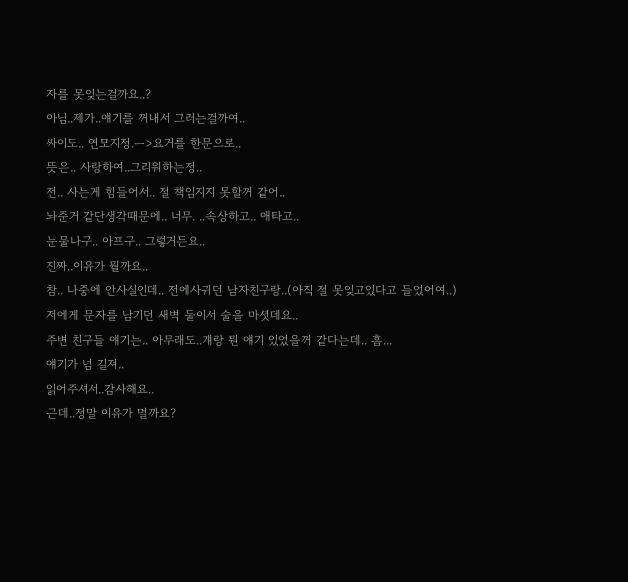자를 못잊는걸까요..?
아님..제가..얘기를 꺼내서 그러는걸까여..
싸이도.. 연모지정.ㅡ>요거를 한문으로..
뜻은.. 사랑하여..그리워하는정..
전.. 사는게 힘들어서.. 절 책임지지 못할꺼 같어..
놔준거 같단생각때문에.. 너무. ..속상하고.. 애타고..
눈물나구.. 아프구.. 그렇거든요..
진짜..이유가 뭘까요..
참.. 나중에 안사실인데.. 전에사귀던 남자친구랑..(아직 절 못잊고있다고 들었어여..)
저에게 문자를 남기던 새벽 둘이서 술을 마셧데요..
주변 친구들 얘기는.. 아무래도..걔랑 뭔 얘기 있었을꺼 같다는데.. 흠...
얘기가 넘 길져..
읽어주셔서..감사해요..
근데..정말 이유가 멀까요?